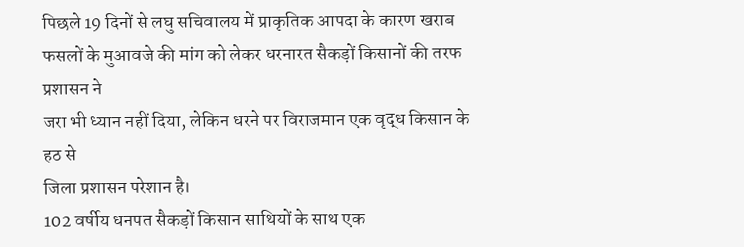पिछले 19 दिनों से लघु सचिवालय में प्राकृतिक आपदा के कारण खराब
फसलों के मुआवजे की मांग को लेकर धरनारत सैकड़ों किसानों की तरफ प्रशासन ने
जरा भी ध्यान नहीं दिया, लेकिन धरने पर विराजमान एक वृद्ध किसान के हठ से
जिला प्रशासन परेशान है।
102 वर्षीय धनपत सैकड़ों किसान साथियों के साथ एक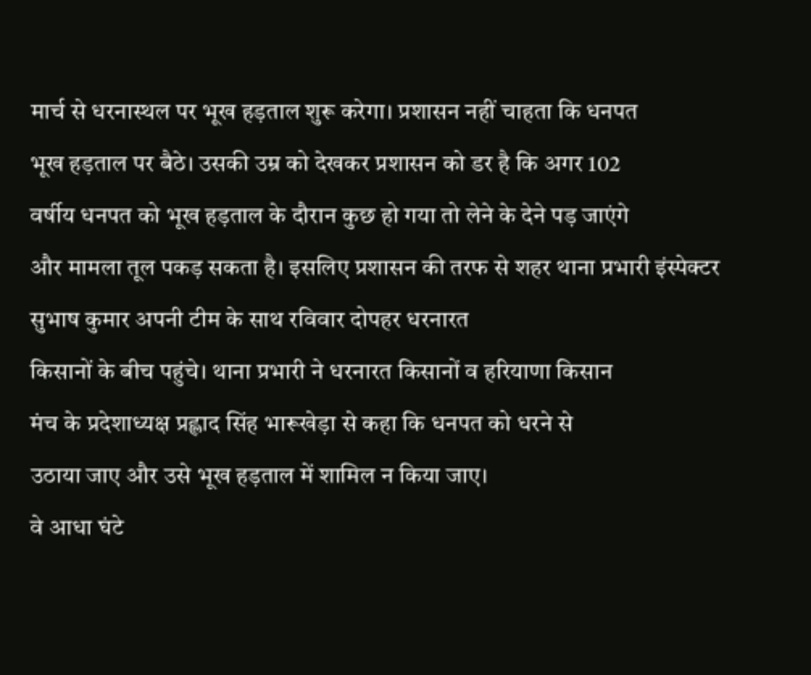मार्च से धरनास्थल पर भूख हड़ताल शुरू करेगा। प्रशासन नहीं चाहता कि धनपत
भूख हड़ताल पर बैठे। उसकी उम्र को देखकर प्रशासन को डर है कि अगर 102
वर्षीय धनपत को भूख हड़ताल के दौरान कुछ हो गया तो लेने के देने पड़ जाएंगे
और मामला तूल पकड़ सकता है। इसलिए प्रशासन की तरफ से शहर थाना प्रभारी इंस्पेक्टर सुभाष कुमार अपनी टीम के साथ रविवार दोपहर धरनारत
किसानों के बीच पहुंचे। थाना प्रभारी ने धरनारत किसानों व हरियाणा किसान
मंच के प्रदेशाध्यक्ष प्रह्लाद सिंह भारूखेड़ा से कहा कि धनपत को धरने से
उठाया जाए और उसे भूख हड़ताल में शामिल न किया जाए।
वे आधा घंटे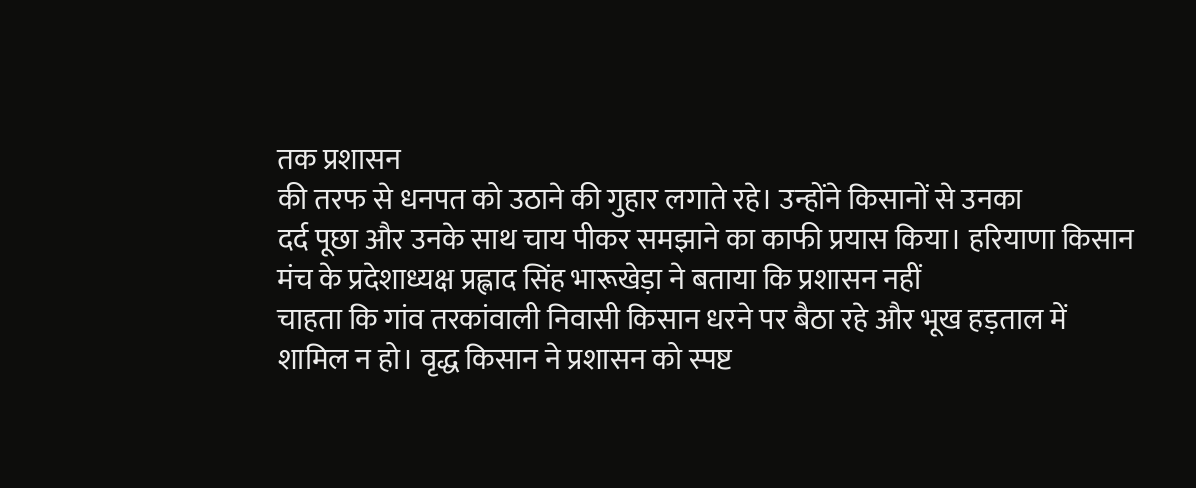तक प्रशासन
की तरफ से धनपत को उठाने की गुहार लगाते रहे। उन्होंने किसानों से उनका
दर्द पूछा और उनके साथ चाय पीकर समझाने का काफी प्रयास किया। हरियाणा किसान
मंच के प्रदेशाध्यक्ष प्रह्लाद सिंह भारूखेड़ा ने बताया कि प्रशासन नहीं
चाहता कि गांव तरकांवाली निवासी किसान धरने पर बैठा रहे और भूख हड़ताल में
शामिल न हो। वृद्ध किसान ने प्रशासन को स्पष्ट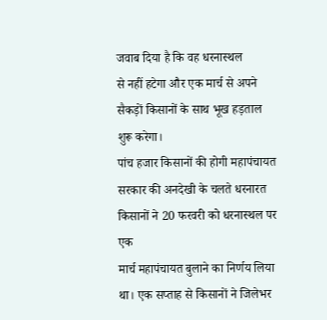जवाब दिया है कि वह धरनास्थल
से नहीं हटेगा और एक मार्च से अपने सैकड़ों किसानों के साथ भूख हड़ताल
शुरू करेगा।
पांच हजार किसानों की होगी महापंचायत
सरकार की अनदेखी के चलते धरनारत किसानों ने 20 फरवरी को धरनास्थल पर एक
मार्च महापंचायत बुलाने का निर्णय लिया था। एक सप्ताह से किसानों ने जिलेभर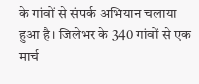के गांवों से संपर्क अभियान चलाया हुआ है। जिलेभर के 340 गांवों से एक
मार्च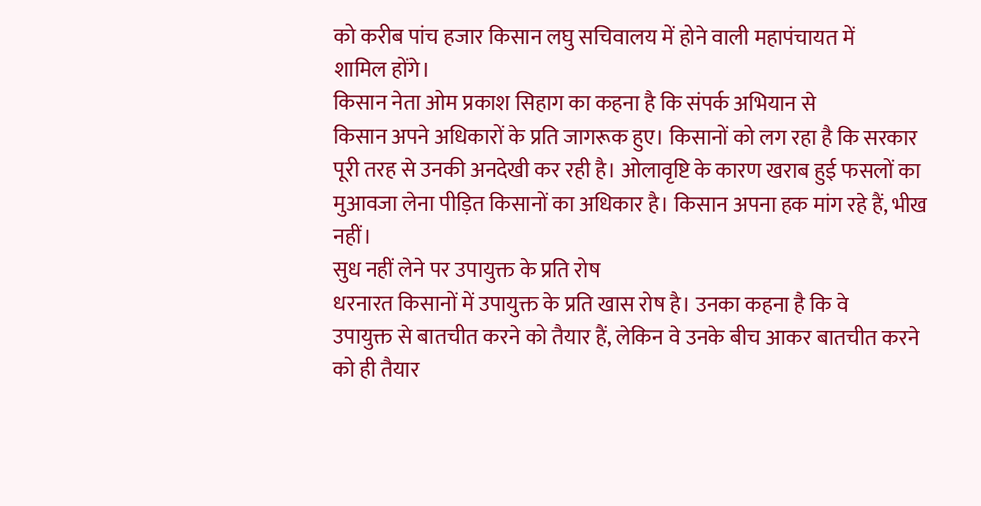को करीब पांच हजार किसान लघु सचिवालय में होने वाली महापंचायत में
शामिल होंगे।
किसान नेता ओम प्रकाश सिहाग का कहना है कि संपर्क अभियान से
किसान अपने अधिकारों के प्रति जागरूक हुए। किसानों को लग रहा है कि सरकार
पूरी तरह से उनकी अनदेखी कर रही है। ओलावृष्टि के कारण खराब हुई फसलों का
मुआवजा लेना पीड़ित किसानों का अधिकार है। किसान अपना हक मांग रहे हैं, भीख
नहीं।
सुध नहीं लेने पर उपायुक्त के प्रति रोष
धरनारत किसानों में उपायुक्त के प्रति खास रोष है। उनका कहना है कि वे
उपायुक्त से बातचीत करने को तैयार हैं, लेकिन वे उनके बीच आकर बातचीत करने
को ही तैयार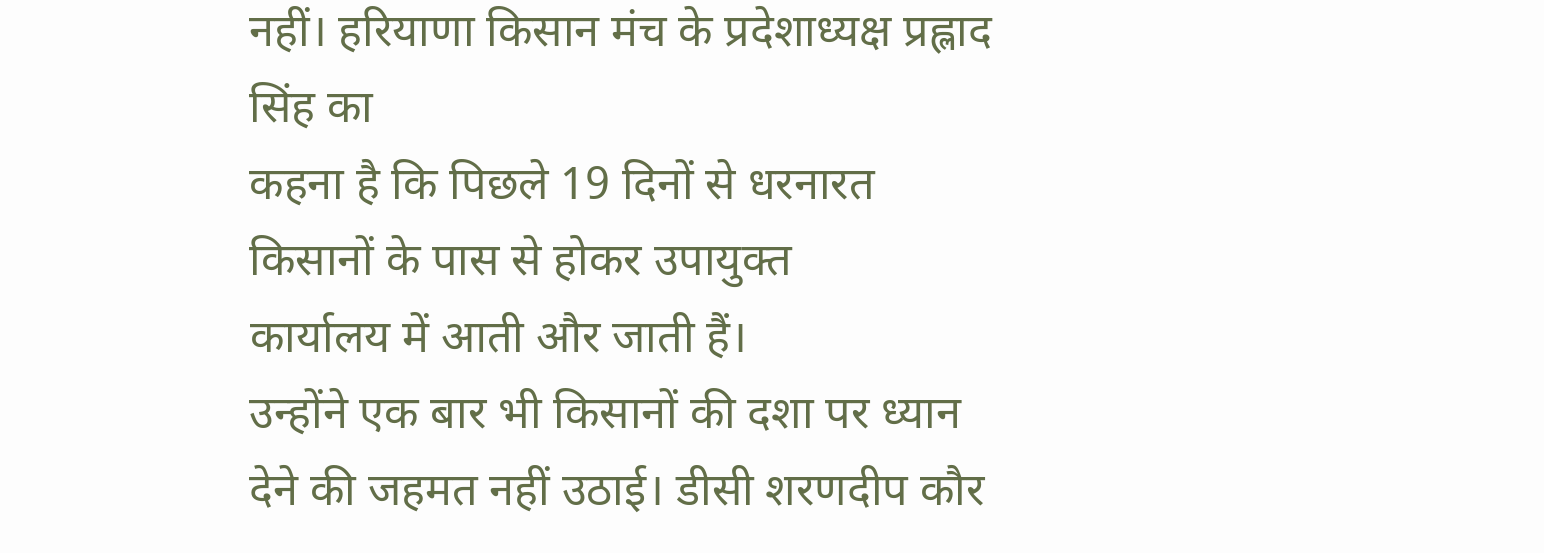नहीं। हरियाणा किसान मंच के प्रदेशाध्यक्ष प्रह्लाद सिंह का
कहना है कि पिछले 19 दिनों से धरनारत किसानों के पास से होकर उपायुक्त
कार्यालय में आती और जाती हैं।
उन्होंने एक बार भी किसानों की दशा पर ध्यान
देने की जहमत नहीं उठाई। डीसी शरणदीप कौर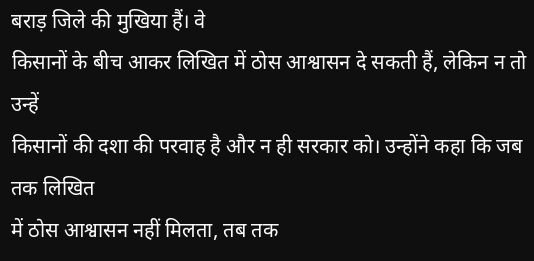बराड़ जिले की मुखिया हैं। वे
किसानों के बीच आकर लिखित में ठोस आश्वासन दे सकती हैं, लेकिन न तो उन्हें
किसानों की दशा की परवाह है और न ही सरकार को। उन्होंने कहा कि जब तक लिखित
में ठोस आश्वासन नहीं मिलता, तब तक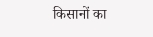किसानों का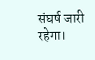संघर्ष जारी रहेगा।